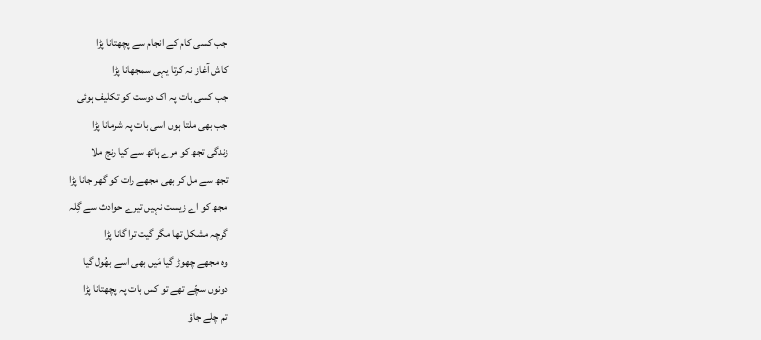جب کسی کام کے انجام سے پچھتانا پڑا
کاش آغاز نہ کرتا یہی سمجھانا پڑا
جب کسی بات پہ اک دوست کو تکلیف ہوئی
جب بھی ملتا ہوں اسی بات پہ شرمانا پڑا
زندگی تجھ کو مرے ہاتھ سے کیا رنج ملا
تجھ سے مل کر بھی مجھے رات کو گھر جانا پڑا
مجھ کو اے زیست نہیں تیرے حوادث سے گِلہ
گرچہ مشکل تھا مگر گیت ترا گانا پڑا
وہ مجھے چھوڑ گیا مَیں بھی اسے بھُول گیا
دونوں سچّے تھے تو کس بات پہ پچھتانا پڑا
تم چلے جاؤ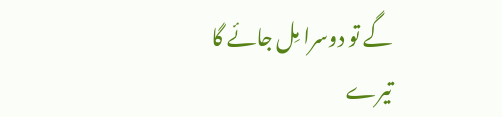گے تو دوسرا مِل جائے گا
تیرے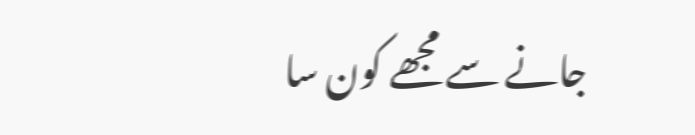جانے سے مجھے کون سا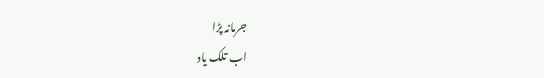جرمانہ پڑا
اب تلک یاد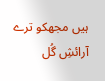ہیں مجھکو ترے آرائشِ گُل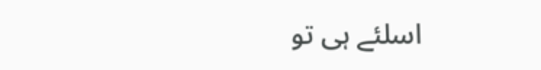اسلئے ہی تو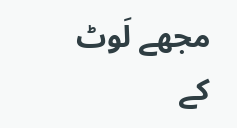مجھے لَوٹ کے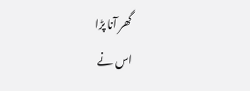گھر آنا پڑا
اس نے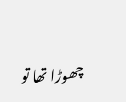چھوڑا تھا تو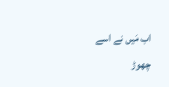اب مَیں نے اسے چھوڑ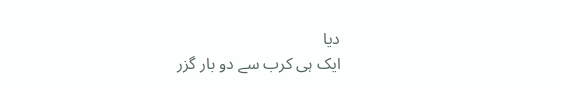دیا
ایک ہی کرب سے دو بار گزر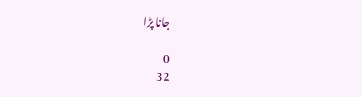جانا پڑا

0
32